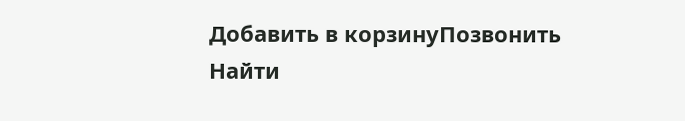Добавить в корзинуПозвонить
Найти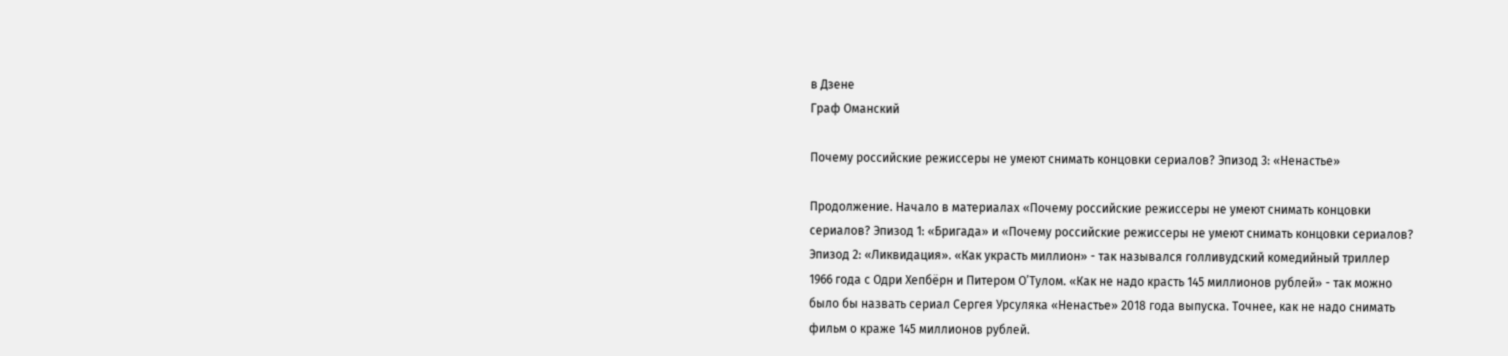в Дзене
Граф Оманский

Почему российские режиссеры не умеют снимать концовки сериалов? Эпизод 3: «Ненастье»

Продолжение. Начало в материалах «Почему российские режиссеры не умеют снимать концовки сериалов? Эпизод 1: «Бригада» и «Почему российские режиссеры не умеют снимать концовки сериалов? Эпизод 2: «Ликвидация». «Как украсть миллион» - так назывался голливудский комедийный триллер 1966 года с Одри Хепбёрн и Питером О’Тулом. «Как не надо красть 145 миллионов рублей» - так можно было бы назвать сериал Сергея Урсуляка «Ненастье» 2018 года выпуска. Точнее, как не надо снимать фильм о краже 145 миллионов рублей.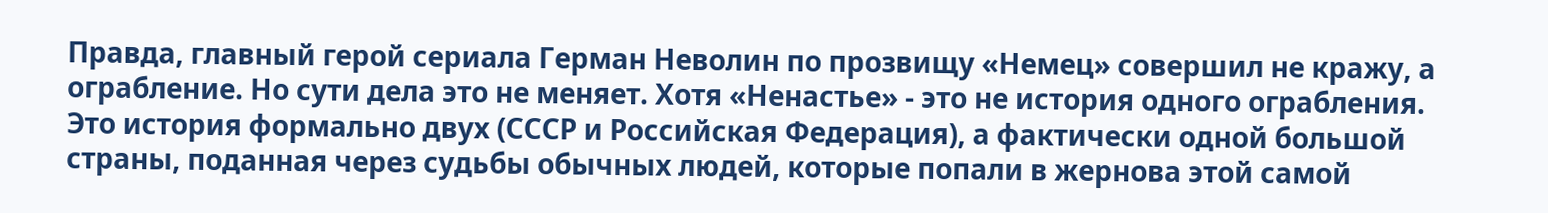Правда, главный герой сериала Герман Неволин по прозвищу «Немец» совершил не кражу, а ограбление. Но сути дела это не меняет. Хотя «Ненастье» - это не история одного ограбления. Это история формально двух (СССР и Российская Федерация), а фактически одной большой страны, поданная через судьбы обычных людей, которые попали в жернова этой самой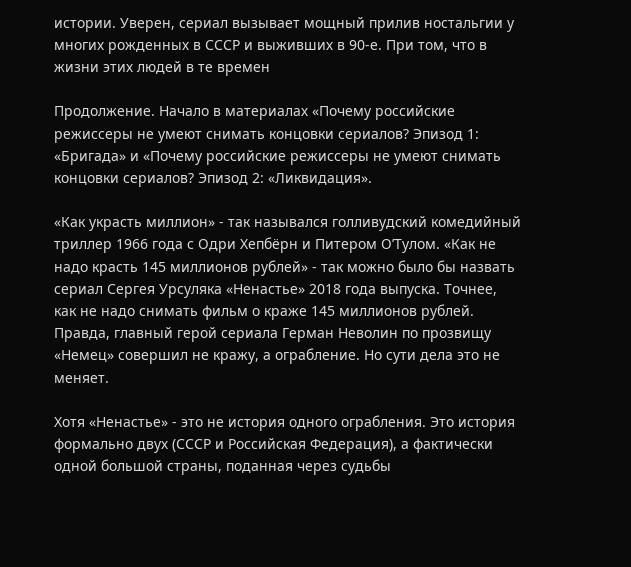истории. Уверен, сериал вызывает мощный прилив ностальгии у многих рожденных в СССР и выживших в 90-е. При том, что в жизни этих людей в те времен

Продолжение. Начало в материалах «Почему российские режиссеры не умеют снимать концовки сериалов? Эпизод 1: «Бригада» и «Почему российские режиссеры не умеют снимать концовки сериалов? Эпизод 2: «Ликвидация».

«Как украсть миллион» - так назывался голливудский комедийный триллер 1966 года с Одри Хепбёрн и Питером О’Тулом. «Как не надо красть 145 миллионов рублей» - так можно было бы назвать сериал Сергея Урсуляка «Ненастье» 2018 года выпуска. Точнее, как не надо снимать фильм о краже 145 миллионов рублей. Правда, главный герой сериала Герман Неволин по прозвищу «Немец» совершил не кражу, а ограбление. Но сути дела это не меняет.

Хотя «Ненастье» - это не история одного ограбления. Это история формально двух (СССР и Российская Федерация), а фактически одной большой страны, поданная через судьбы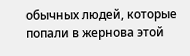обычных людей, которые попали в жернова этой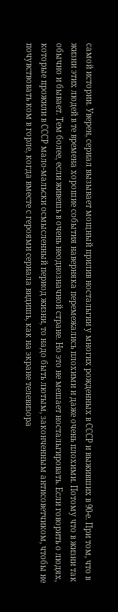самой истории. Уверен, сериал вызывает мощный прилив ностальгии у многих рожденных в СССР и выживших в 90-е. При том, что в жизни этих людей в те времена хорошие события наверняка перемежались плохими и даже очень плохими. Потому что в жизни так обычно и бывает. Тем более, если живешь в очень неоднозначной стране. Но это не мешает ностальгировать. Если говорить о людях, которые прожили в СССР мало-мальски осмысленный период жизни, то надо быть лютым, законченным антисоветчиком, чтобы не почувствовать ком в горле, когда вместе с героями сериала видишь, как на экране телевизора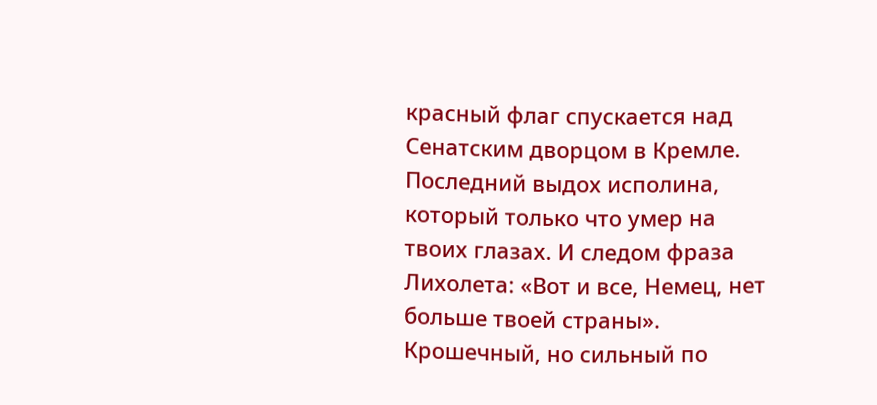красный флаг спускается над Сенатским дворцом в Кремле. Последний выдох исполина, который только что умер на твоих глазах. И следом фраза Лихолета: «Вот и все, Немец, нет больше твоей страны». Крошечный, но сильный по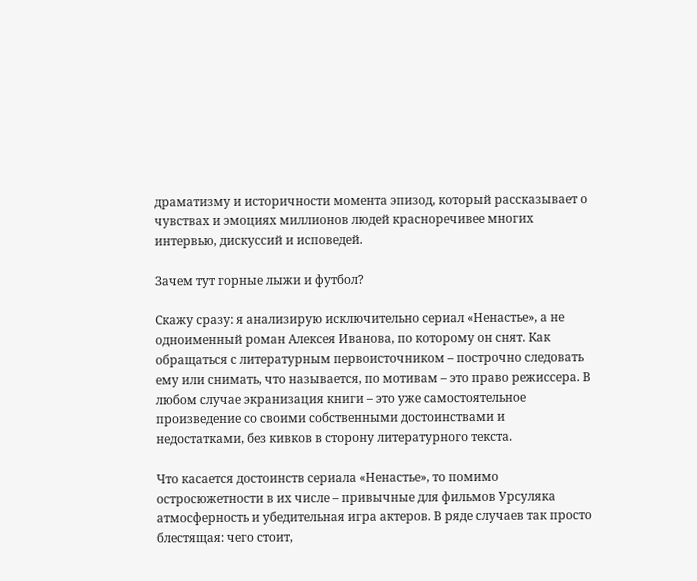драматизму и историчности момента эпизод, который рассказывает о чувствах и эмоциях миллионов людей красноречивее многих интервью, дискуссий и исповедей.

Зачем тут горные лыжи и футбол?

Скажу сразу: я анализирую исключительно сериал «Ненастье», а не одноименный роман Алексея Иванова, по которому он снят. Как обращаться с литературным первоисточником – построчно следовать ему или снимать, что называется, по мотивам – это право режиссера. В любом случае экранизация книги – это уже самостоятельное произведение со своими собственными достоинствами и недостатками, без кивков в сторону литературного текста.

Что касается достоинств сериала «Ненастье», то помимо остросюжетности в их числе – привычные для фильмов Урсуляка атмосферность и убедительная игра актеров. В ряде случаев так просто блестящая: чего стоит,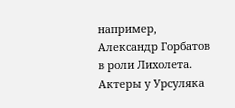например, Александр Горбатов в роли Лихолета. Актеры у Урсуляка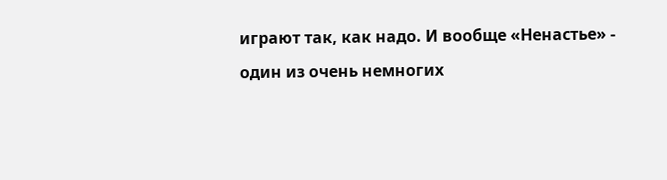играют так, как надо. И вообще «Ненастье» - один из очень немногих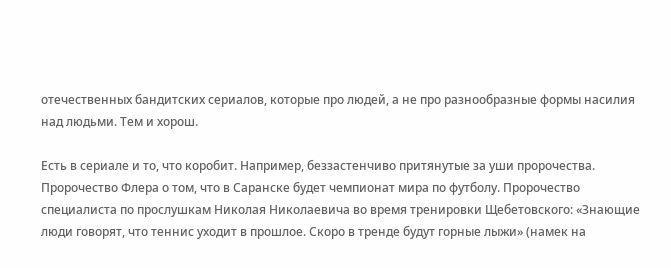отечественных бандитских сериалов, которые про людей, а не про разнообразные формы насилия над людьми. Тем и хорош.

Есть в сериале и то, что коробит. Например, беззастенчиво притянутые за уши пророчества. Пророчество Флера о том, что в Саранске будет чемпионат мира по футболу. Пророчество специалиста по прослушкам Николая Николаевича во время тренировки Щебетовского: «Знающие люди говорят, что теннис уходит в прошлое. Скоро в тренде будут горные лыжи» (намек на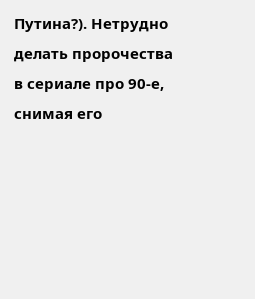Путина?). Нетрудно делать пророчества в сериале про 90-е, снимая его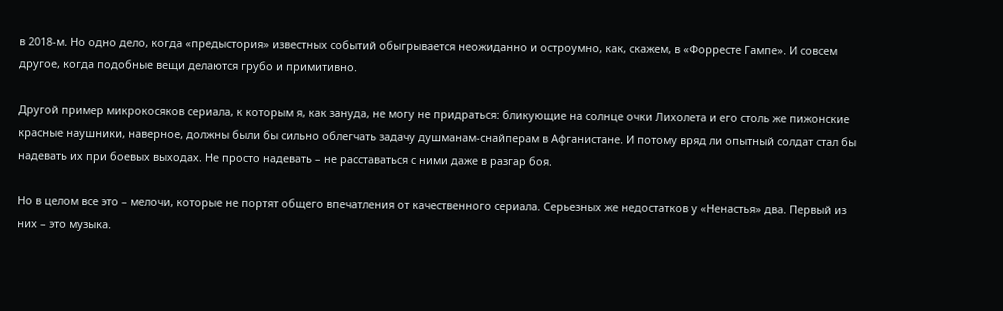в 2018-м. Но одно дело, когда «предыстория» известных событий обыгрывается неожиданно и остроумно, как, скажем, в «Форресте Гампе». И совсем другое, когда подобные вещи делаются грубо и примитивно.

Другой пример микрокосяков сериала, к которым я, как зануда, не могу не придраться: бликующие на солнце очки Лихолета и его столь же пижонские красные наушники, наверное, должны были бы сильно облегчать задачу душманам-снайперам в Афганистане. И потому вряд ли опытный солдат стал бы надевать их при боевых выходах. Не просто надевать – не расставаться с ними даже в разгар боя.

Но в целом все это – мелочи, которые не портят общего впечатления от качественного сериала. Серьезных же недостатков у «Ненастья» два. Первый из них – это музыка.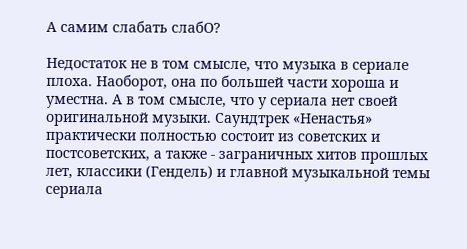А самим слабать слабО?

Недостаток не в том смысле, что музыка в сериале плоха. Наоборот, она по большей части хороша и уместна. А в том смысле, что у сериала нет своей оригинальной музыки. Саундтрек «Ненастья» практически полностью состоит из советских и постсоветских, а также - заграничных хитов прошлых лет, классики (Гендель) и главной музыкальной темы сериала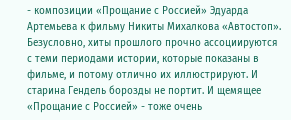- композиции «Прощание с Россией» Эдуарда Артемьева к фильму Никиты Михалкова «Автостоп». Безусловно, хиты прошлого прочно ассоциируются с теми периодами истории, которые показаны в фильме, и потому отлично их иллюстрируют. И старина Гендель борозды не портит. И щемящее «Прощание с Россией» - тоже очень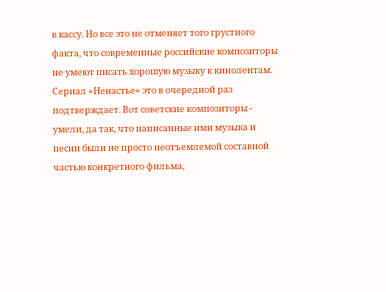в кассу. Но все это не отменяет того грустного факта, что современные российские композиторы не умеют писать хорошую музыку к кинолентам. Сериал «Ненастье» это в очередной раз подтверждает. Вот советские композиторы - умели, да так, что написанные ими музыка и песни были не просто неотъемлемой составной частью конкретного фильма,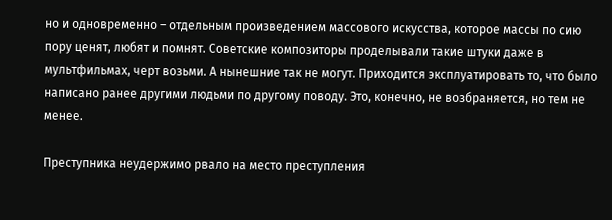но и одновременно – отдельным произведением массового искусства, которое массы по сию пору ценят, любят и помнят. Советские композиторы проделывали такие штуки даже в мультфильмах, черт возьми. А нынешние так не могут. Приходится эксплуатировать то, что было написано ранее другими людьми по другому поводу. Это, конечно, не возбраняется, но тем не менее.

Преступника неудержимо рвало на место преступления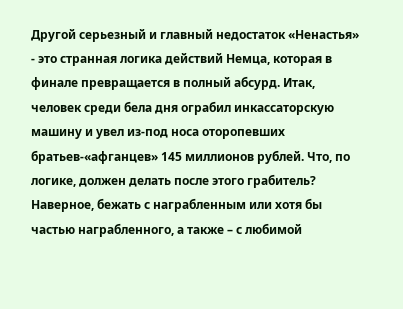Другой серьезный и главный недостаток «Ненастья» - это странная логика действий Немца, которая в финале превращается в полный абсурд. Итак, человек среди бела дня ограбил инкассаторскую машину и увел из-под носа оторопевших братьев-«афганцев» 145 миллионов рублей. Что, по логике, должен делать после этого грабитель? Наверное, бежать с награбленным или хотя бы частью награбленного, а также – с любимой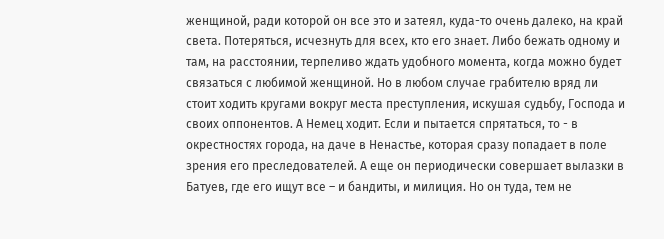женщиной, ради которой он все это и затеял, куда-то очень далеко, на край света. Потеряться, исчезнуть для всех, кто его знает. Либо бежать одному и там, на расстоянии, терпеливо ждать удобного момента, когда можно будет связаться с любимой женщиной. Но в любом случае грабителю вряд ли стоит ходить кругами вокруг места преступления, искушая судьбу, Господа и своих оппонентов. А Немец ходит. Если и пытается спрятаться, то - в окрестностях города, на даче в Ненастье, которая сразу попадает в поле зрения его преследователей. А еще он периодически совершает вылазки в Батуев, где его ищут все – и бандиты, и милиция. Но он туда, тем не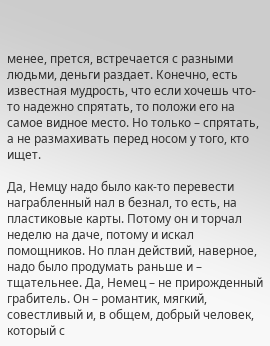менее, прется, встречается с разными людьми, деньги раздает. Конечно, есть известная мудрость, что если хочешь что-то надежно спрятать, то положи его на самое видное место. Но только – спрятать, а не размахивать перед носом у того, кто ищет.

Да, Немцу надо было как-то перевести награбленный нал в безнал, то есть, на пластиковые карты. Потому он и торчал неделю на даче, потому и искал помощников. Но план действий, наверное, надо было продумать раньше и – тщательнее. Да, Немец – не прирожденный грабитель. Он – романтик, мягкий, совестливый и, в общем, добрый человек, который с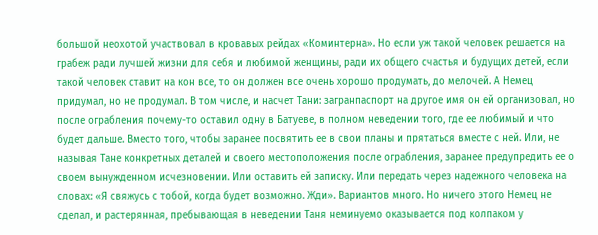большой неохотой участвовал в кровавых рейдах «Коминтерна». Но если уж такой человек решается на грабеж ради лучшей жизни для себя и любимой женщины, ради их общего счастья и будущих детей, если такой человек ставит на кон все, то он должен все очень хорошо продумать, до мелочей. А Немец придумал, но не продумал. В том числе, и насчет Тани: загранпаспорт на другое имя он ей организовал, но после ограбления почему-то оставил одну в Батуеве, в полном неведении того, где ее любимый и что будет дальше. Вместо того, чтобы заранее посвятить ее в свои планы и прятаться вместе с ней. Или, не называя Тане конкретных деталей и своего местоположения после ограбления, заранее предупредить ее о своем вынужденном исчезновении. Или оставить ей записку. Или передать через надежного человека на словах: «Я свяжусь с тобой, когда будет возможно. Жди». Вариантов много. Но ничего этого Немец не сделал, и растерянная, пребывающая в неведении Таня неминуемо оказывается под колпаком у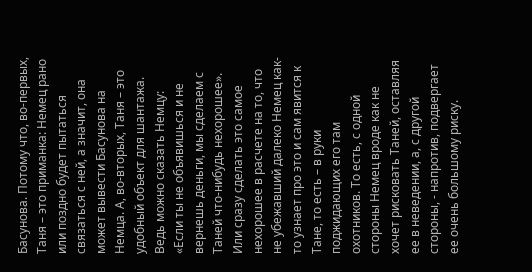Басунова. Потому что, во-первых, Таня – это приманка: Немец рано или поздно будет пытаться связаться с ней, а значит, она может вывести Басунова на Немца. А, во-вторых, Таня – это удобный объект для шантажа. Ведь можно сказать Немцу: «Если ты не объявишься и не вернешь деньги, мы сделаем с Таней что-нибудь нехорошее». Или сразу сделать это самое нехорошее в расчете на то, что не убежавший далеко Немец как-то узнает про это и сам явится к Тане, то есть – в руки поджидающих его там охотников. То есть, с одной стороны Немец вроде как не хочет рисковать Таней, оставляя ее в неведении, а, с другой стороны, - напротив, подвергает ее очень большому риску.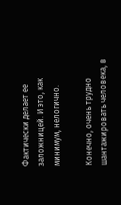Фактически делает ее заложницей. И это, как минимум, нелогично.

Конечно, очень трудно шантажировать человека, в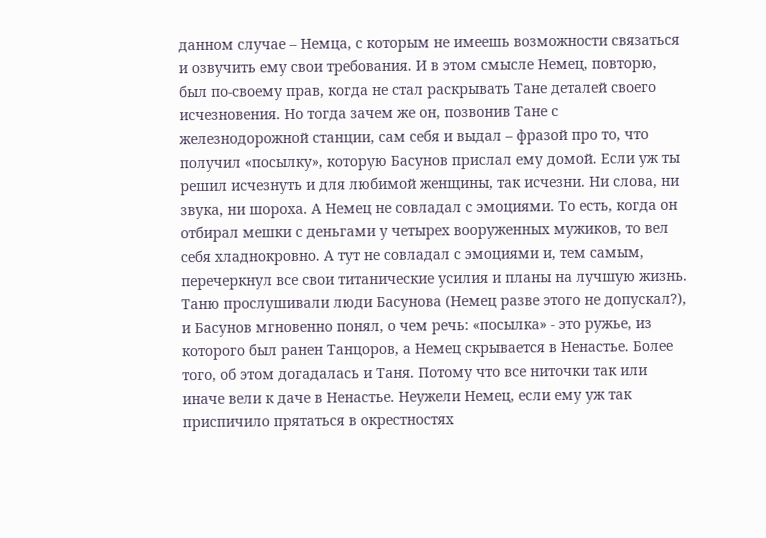данном случае – Немца, с которым не имеешь возможности связаться и озвучить ему свои требования. И в этом смысле Немец, повторю, был по-своему прав, когда не стал раскрывать Тане деталей своего исчезновения. Но тогда зачем же он, позвонив Тане с железнодорожной станции, сам себя и выдал – фразой про то, что получил «посылку», которую Басунов прислал ему домой. Если уж ты решил исчезнуть и для любимой женщины, так исчезни. Ни слова, ни звука, ни шороха. А Немец не совладал с эмоциями. То есть, когда он отбирал мешки с деньгами у четырех вооруженных мужиков, то вел себя хладнокровно. А тут не совладал с эмоциями и, тем самым, перечеркнул все свои титанические усилия и планы на лучшую жизнь. Таню прослушивали люди Басунова (Немец разве этого не допускал?), и Басунов мгновенно понял, о чем речь: «посылка» - это ружье, из которого был ранен Танцоров, а Немец скрывается в Ненастье. Более того, об этом догадалась и Таня. Потому что все ниточки так или иначе вели к даче в Ненастье. Неужели Немец, если ему уж так приспичило прятаться в окрестностях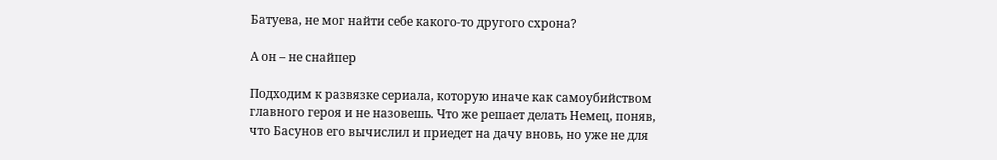Батуева, не мог найти себе какого-то другого схрона?

А он – не снайпер

Подходим к развязке сериала, которую иначе как самоубийством главного героя и не назовешь. Что же решает делать Немец, поняв, что Басунов его вычислил и приедет на дачу вновь, но уже не для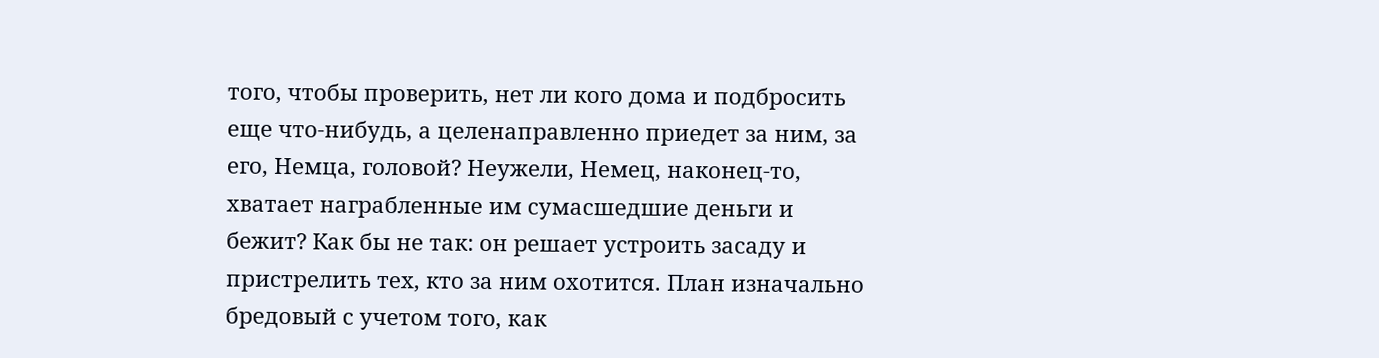того, чтобы проверить, нет ли кого дома и подбросить еще что-нибудь, а целенаправленно приедет за ним, за его, Немца, головой? Неужели, Немец, наконец-то, хватает награбленные им сумасшедшие деньги и бежит? Как бы не так: он решает устроить засаду и пристрелить тех, кто за ним охотится. План изначально бредовый с учетом того, как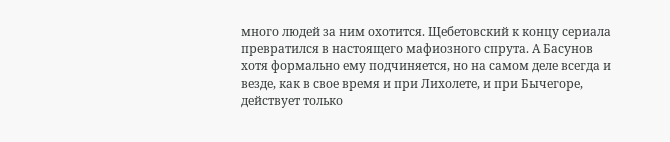много людей за ним охотится. Щебетовский к концу сериала превратился в настоящего мафиозного спрута. А Басунов хотя формально ему подчиняется, но на самом деле всегда и везде, как в свое время и при Лихолете, и при Бычегоре, действует только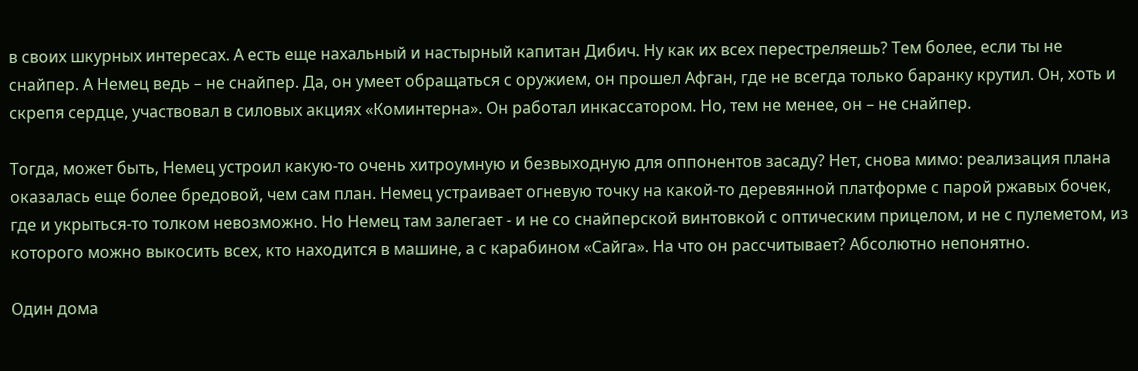в своих шкурных интересах. А есть еще нахальный и настырный капитан Дибич. Ну как их всех перестреляешь? Тем более, если ты не снайпер. А Немец ведь – не снайпер. Да, он умеет обращаться с оружием, он прошел Афган, где не всегда только баранку крутил. Он, хоть и скрепя сердце, участвовал в силовых акциях «Коминтерна». Он работал инкассатором. Но, тем не менее, он – не снайпер.

Тогда, может быть, Немец устроил какую-то очень хитроумную и безвыходную для оппонентов засаду? Нет, снова мимо: реализация плана оказалась еще более бредовой, чем сам план. Немец устраивает огневую точку на какой-то деревянной платформе с парой ржавых бочек, где и укрыться-то толком невозможно. Но Немец там залегает - и не со снайперской винтовкой с оптическим прицелом, и не с пулеметом, из которого можно выкосить всех, кто находится в машине, а с карабином «Сайга». На что он рассчитывает? Абсолютно непонятно.

Один дома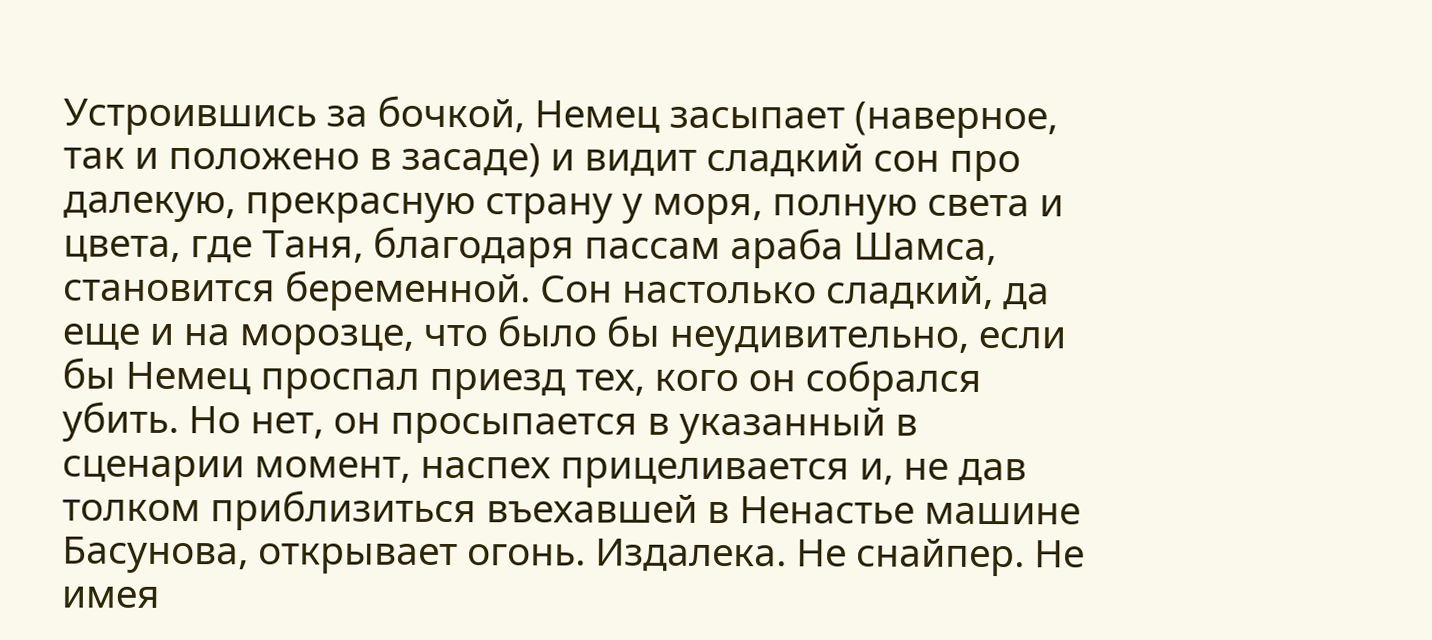Устроившись за бочкой, Немец засыпает (наверное, так и положено в засаде) и видит сладкий сон про далекую, прекрасную страну у моря, полную света и цвета, где Таня, благодаря пассам араба Шамса, становится беременной. Сон настолько сладкий, да еще и на морозце, что было бы неудивительно, если бы Немец проспал приезд тех, кого он собрался убить. Но нет, он просыпается в указанный в сценарии момент, наспех прицеливается и, не дав толком приблизиться въехавшей в Ненастье машине Басунова, открывает огонь. Издалека. Не снайпер. Не имея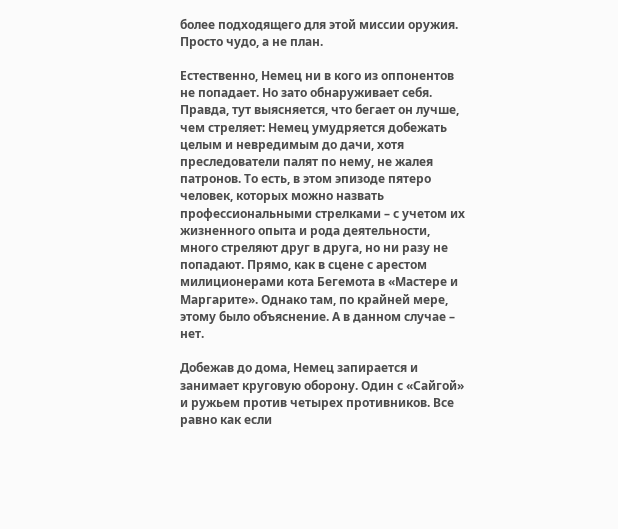более подходящего для этой миссии оружия. Просто чудо, а не план.

Естественно, Немец ни в кого из оппонентов не попадает. Но зато обнаруживает себя. Правда, тут выясняется, что бегает он лучше, чем стреляет: Немец умудряется добежать целым и невредимым до дачи, хотя преследователи палят по нему, не жалея патронов. То есть, в этом эпизоде пятеро человек, которых можно назвать профессиональными стрелками – с учетом их жизненного опыта и рода деятельности, много стреляют друг в друга, но ни разу не попадают. Прямо, как в сцене с арестом милиционерами кота Бегемота в «Мастере и Маргарите». Однако там, по крайней мере, этому было объяснение. А в данном случае – нет.

Добежав до дома, Немец запирается и занимает круговую оборону. Один с «Сайгой» и ружьем против четырех противников. Все равно как если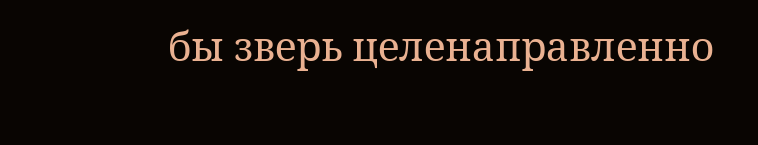бы зверь целенаправленно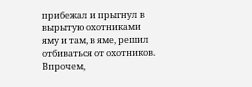прибежал и прыгнул в вырытую охотниками яму и там, в яме, решил отбиваться от охотников. Впрочем,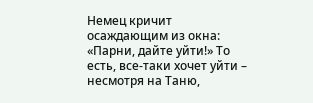Немец кричит осаждающим из окна: «Парни, дайте уйти!» То есть, все-таки хочет уйти – несмотря на Таню,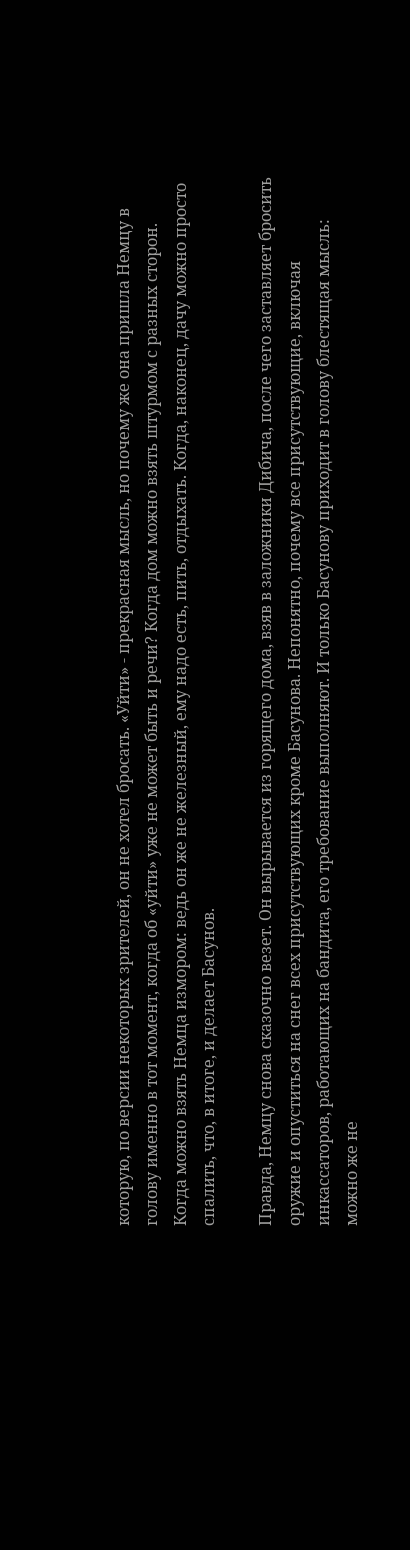которую, по версии некоторых зрителей, он не хотел бросать. «Уйти» - прекрасная мысль, но почему же она пришла Немцу в голову именно в тот момент, когда об «уйти» уже не может быть и речи? Когда дом можно взять штурмом с разных сторон. Когда можно взять Немца измором: ведь он же не железный, ему надо есть, пить, отдыхать. Когда, наконец, дачу можно просто спалить, что, в итоге, и делает Басунов.

Правда, Немцу снова сказочно везет. Он вырывается из горящего дома, взяв в заложники Дибича, после чего заставляет бросить оружие и опуститься на снег всех присутствующих кроме Басунова. Непонятно, почему все присутствующие, включая инкассаторов, работающих на бандита, его требование выполняют. И только Басунову приходит в голову блестящая мысль: можно же не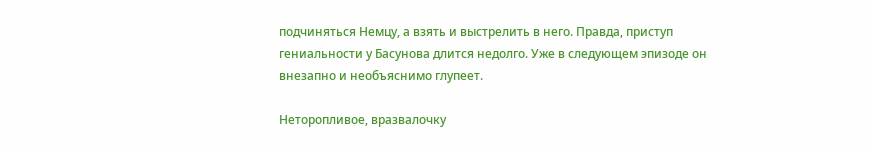подчиняться Немцу, а взять и выстрелить в него. Правда, приступ гениальности у Басунова длится недолго. Уже в следующем эпизоде он внезапно и необъяснимо глупеет.

Неторопливое, вразвалочку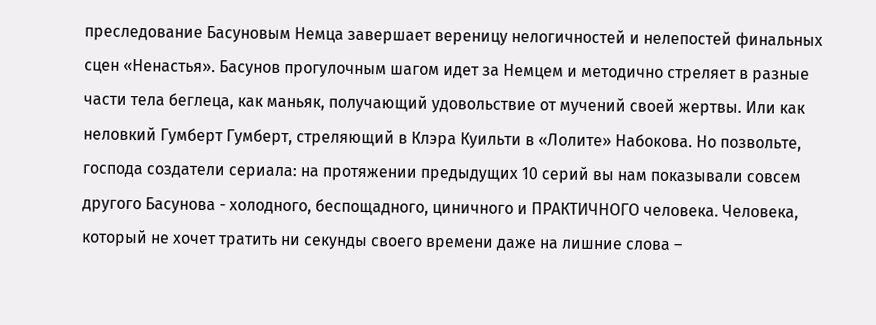преследование Басуновым Немца завершает вереницу нелогичностей и нелепостей финальных сцен «Ненастья». Басунов прогулочным шагом идет за Немцем и методично стреляет в разные части тела беглеца, как маньяк, получающий удовольствие от мучений своей жертвы. Или как неловкий Гумберт Гумберт, стреляющий в Клэра Куильти в «Лолите» Набокова. Но позвольте, господа создатели сериала: на протяжении предыдущих 10 серий вы нам показывали совсем другого Басунова - холодного, беспощадного, циничного и ПРАКТИЧНОГО человека. Человека, который не хочет тратить ни секунды своего времени даже на лишние слова –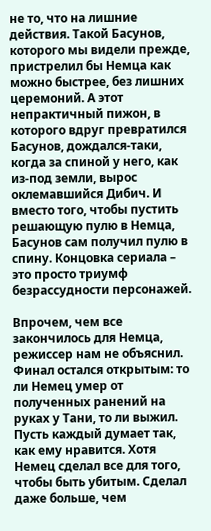не то, что на лишние действия. Такой Басунов, которого мы видели прежде, пристрелил бы Немца как можно быстрее, без лишних церемоний. А этот непрактичный пижон, в которого вдруг превратился Басунов, дождался-таки, когда за спиной у него, как из-под земли, вырос оклемавшийся Дибич. И вместо того, чтобы пустить решающую пулю в Немца, Басунов сам получил пулю в спину. Концовка сериала – это просто триумф безрассудности персонажей.

Впрочем, чем все закончилось для Немца, режиссер нам не объяснил. Финал остался открытым: то ли Немец умер от полученных ранений на руках у Тани, то ли выжил. Пусть каждый думает так, как ему нравится. Хотя Немец сделал все для того, чтобы быть убитым. Сделал даже больше, чем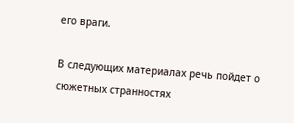его враги.

В следующих материалах речь пойдет о сюжетных странностях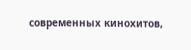современных кинохитов,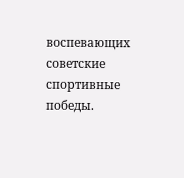воспевающих советские спортивные победы.